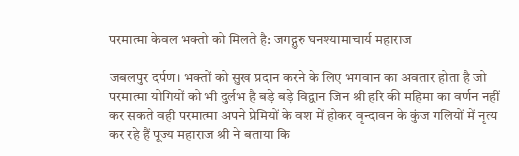परमात्मा केवल भक्तो को मिलते है: जगद्गुरु घनश्यामाचार्य महाराज

जबलपुर दर्पण। भक्तों को सुख प्रदान करने के लिए भगवान का अवतार होता है जो परमात्मा योगियों को भी दुर्लभ है बड़े बड़े विद्वान जिन श्री हरि की महिमा का वर्णन नहीं कर सकते वही परमात्मा अपने प्रेमियों के वश में होकर वृन्दावन के कुंज गलियों में नृत्य कर रहे हैं पूज्य महाराज श्री ने बताया कि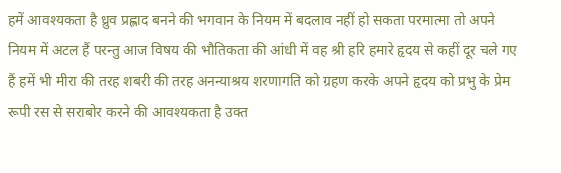हमें आवश्यकता है ध्रुव प्रह्लाद बनने की भगवान के नियम में बदलाव नहीं हो सकता परमात्मा तो अपने नियम में अटल हैं परन्तु आज विषय की भौतिकता की आंधी में वह श्री हरि हमारे हृदय से कहीं दूर चले गए हैं हमें भी मीरा की तरह शबरी की तरह अनन्याश्रय शरणागति को ग्रहण करके अपने हृदय को प्रभु के प्रेम रूपी रस से सराबोर करने की आवश्यकता है उक्त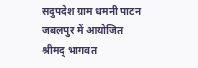सदुपदेश ग्राम धमनी पाटन जबलपुर में आयोजित श्रीमद् भागवत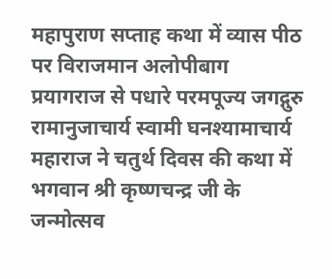महापुराण सप्ताह कथा में व्यास पीठ पर विराजमान अलोपीबाग प्रयागराज से पधारे परमपूज्य जगद्गुरु रामानुजाचार्य स्वामी घनश्यामाचार्य महाराज ने चतुर्थ दिवस की कथा में भगवान श्री कृष्णचन्द्र जी के जन्मोत्सव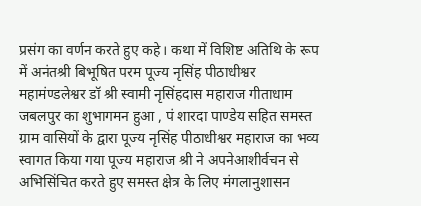प्रसंग का वर्णन करते हुए कहे। कथा में विशिष्ट अतिथि के रूप में अनंतश्री बिभूषित परम पूज्य नृसिंह पीठाधीश्वर महामंण्डलेश्वर डॉ श्री स्वामी नृसिंहदास महाराज गीताधाम जबलपुर का शुभागमन हुआ , पं शारदा पाण्डेय सहित समस्त ग्राम वासियों के द्वारा पूज्य नृसिंह पीठाधीश्वर महाराज का भव्य स्वागत किया गया पूज्य महाराज श्री ने अपनेआशीर्वचन से अभिसिंचित करते हुए समस्त क्षेत्र के लिए मंगलानुशासन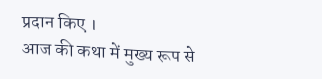प्रदान किए ।
आज की कथा में मुख्य रूप से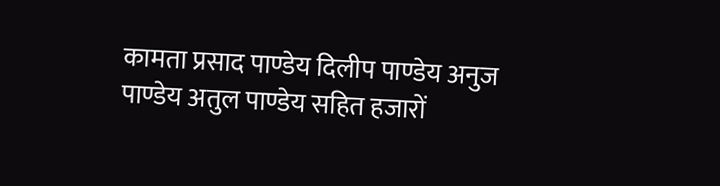कामता प्रसाद पाण्डेय दिलीप पाण्डेय अनुज पाण्डेय अतुल पाण्डेय सहित हजारों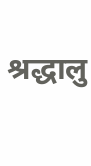श्रद्धालु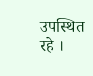उपस्थित रहे ।